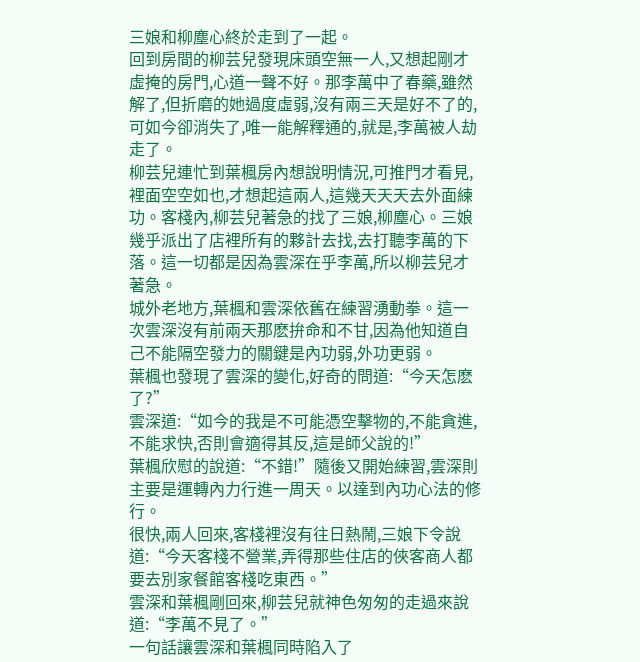三娘和柳塵心終於走到了一起。
回到房間的柳芸兒發現床頭空無一人,又想起剛才虛掩的房門,心道一聲不好。那李萬中了春藥,雖然解了,但折磨的她過度虛弱,沒有兩三天是好不了的,可如今卻消失了,唯一能解釋通的,就是,李萬被人劫走了。
柳芸兒連忙到葉楓房內想說明情況,可推門才看見,裡面空空如也,才想起這兩人,這幾天天天去外面練功。客棧內,柳芸兒著急的找了三娘,柳塵心。三娘幾乎派出了店裡所有的夥計去找,去打聽李萬的下落。這一切都是因為雲深在乎李萬,所以柳芸兒才著急。
城外老地方,葉楓和雲深依舊在練習湧動拳。這一次雲深沒有前兩天那麽拚命和不甘,因為他知道自己不能隔空發力的關鍵是內功弱,外功更弱。
葉楓也發現了雲深的變化,好奇的問道:“今天怎麽了?”
雲深道:“如今的我是不可能憑空擊物的,不能貪進,不能求快,否則會適得其反,這是師父說的!”
葉楓欣慰的說道:“不錯!”隨後又開始練習,雲深則主要是運轉內力行進一周天。以達到內功心法的修行。
很快,兩人回來,客棧裡沒有往日熱鬧,三娘下令說道:“今天客棧不營業,弄得那些住店的俠客商人都要去別家餐館客棧吃東西。”
雲深和葉楓剛回來,柳芸兒就神色匆匆的走過來說道:“李萬不見了。”
一句話讓雲深和葉楓同時陷入了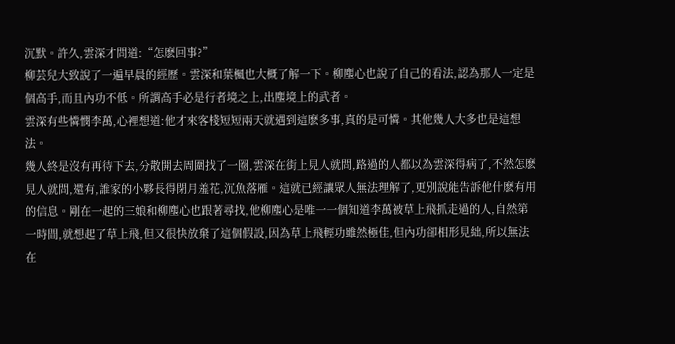沉默。許久,雲深才問道:“怎麽回事?”
柳芸兒大致說了一遍早晨的經歷。雲深和葉楓也大概了解一下。柳塵心也說了自己的看法,認為那人一定是個高手,而且內功不低。所謂高手必是行者境之上,出塵境上的武者。
雲深有些憐憫李萬,心裡想道:他才來客棧短短兩天就遇到這麽多事,真的是可憐。其他幾人大多也是這想法。
幾人終是沒有再待下去,分散開去周圍找了一圈,雲深在街上見人就問,路過的人都以為雲深得病了,不然怎麽見人就問,還有,誰家的小夥長得閉月羞花,沉魚落雁。這就已經讓眾人無法理解了,更別說能告訴他什麽有用的信息。剛在一起的三娘和柳塵心也跟著尋找,他柳塵心是唯一一個知道李萬被草上飛抓走過的人,自然第一時間,就想起了草上飛,但又很快放棄了這個假設,因為草上飛輕功雖然極佳,但內功卻相形見絀,所以無法在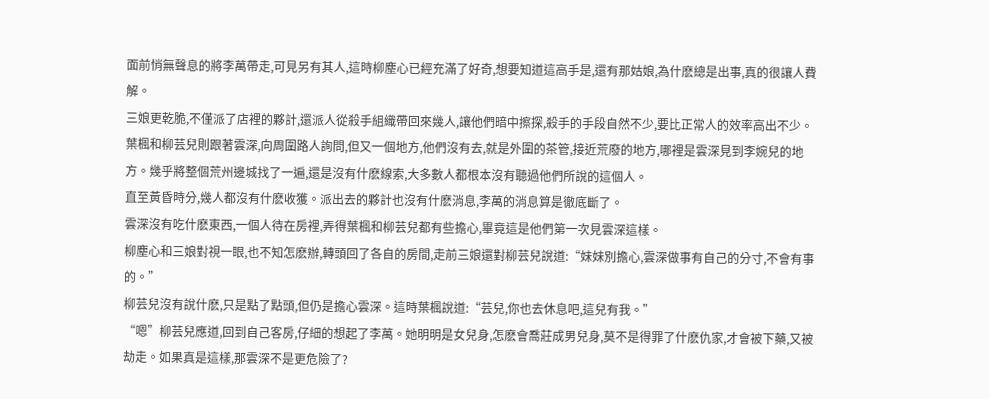面前悄無聲息的將李萬帶走,可見另有其人,這時柳塵心已經充滿了好奇,想要知道這高手是,還有那姑娘,為什麽總是出事,真的很讓人費解。
三娘更乾脆,不僅派了店裡的夥計,還派人從殺手組織帶回來幾人,讓他們暗中擦探,殺手的手段自然不少,要比正常人的效率高出不少。
葉楓和柳芸兒則跟著雲深,向周圍路人詢問,但又一個地方,他們沒有去,就是外圍的茶管,接近荒廢的地方,哪裡是雲深見到李婉兒的地方。幾乎將整個荒州邊城找了一遍,還是沒有什麽線索,大多數人都根本沒有聽過他們所說的這個人。
直至黃昏時分,幾人都沒有什麽收獲。派出去的夥計也沒有什麽消息,李萬的消息算是徹底斷了。
雲深沒有吃什麽東西,一個人待在房裡,弄得葉楓和柳芸兒都有些擔心,畢竟這是他們第一次見雲深這樣。
柳塵心和三娘對視一眼,也不知怎麽辦,轉頭回了各自的房間,走前三娘還對柳芸兒說道:“妹妹別擔心,雲深做事有自己的分寸,不會有事的。”
柳芸兒沒有說什麽,只是點了點頭,但仍是擔心雲深。這時葉楓說道:“芸兒,你也去休息吧,這兒有我。”
“嗯”柳芸兒應道,回到自己客房,仔細的想起了李萬。她明明是女兒身,怎麽會喬莊成男兒身,莫不是得罪了什麽仇家,才會被下藥,又被劫走。如果真是這樣,那雲深不是更危險了?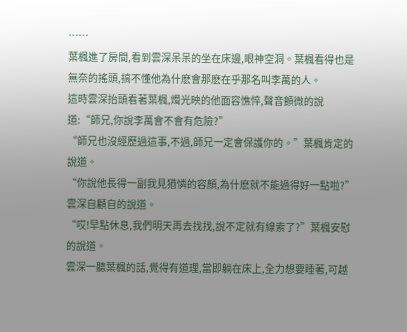……
葉楓進了房間,看到雲深呆呆的坐在床邊,眼神空洞。葉楓看得也是無奈的搖頭,搞不懂他為什麽會那麽在乎那名叫李萬的人。
這時雲深抬頭看著葉楓,燭光映的他面容憔悴,聲音顫微的說道:“師兄,你說李萬會不會有危險?”
“師兄也沒經歷過這事,不過,師兄一定會保護你的。”葉楓肯定的說道。
“你說他長得一副我見猶憐的容顏,為什麽就不能過得好一點啦?”雲深自顧自的說道。
“哎!早點休息,我們明天再去找找,說不定就有線索了?”葉楓安慰的說道。
雲深一聽葉楓的話,覺得有道理,當即躺在床上,全力想要睡著,可越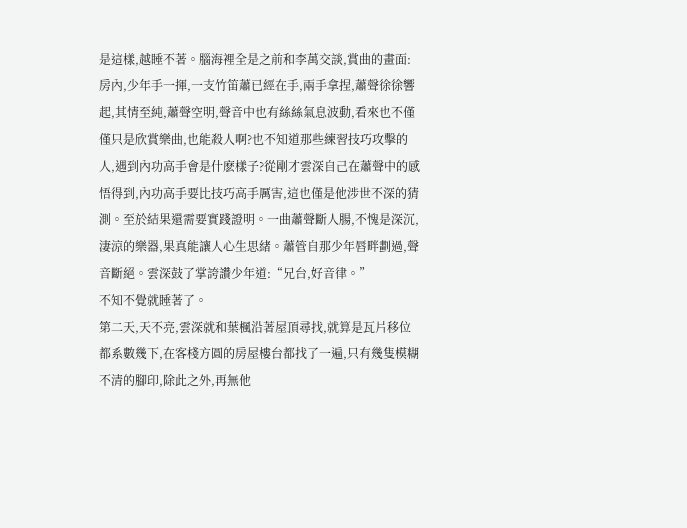是這樣,越睡不著。腦海裡全是之前和李萬交談,賞曲的畫面:房內,少年手一揮,一支竹笛蕭已經在手,兩手拿捏,蕭聲徐徐響起,其情至純,蕭聲空明,聲音中也有絲絲氣息波動,看來也不僅僅只是欣賞樂曲,也能殺人啊?也不知道那些練習技巧攻擊的人,遇到內功高手會是什麽樣子?從剛才雲深自己在蕭聲中的感悟得到,內功高手要比技巧高手厲害,這也僅是他涉世不深的猜測。至於結果還需要實踐證明。一曲蕭聲斷人腸,不愧是深沉,淒涼的樂器,果真能讓人心生思緒。蕭管自那少年唇畔劃過,聲音斷絕。雲深鼓了掌誇讚少年道:“兄台,好音律。”
不知不覺就睡著了。
第二天,天不亮,雲深就和葉楓沿著屋頂尋找,就算是瓦片移位都系數幾下,在客棧方圓的房屋樓台都找了一遍,只有幾隻模糊不清的腳印,除此之外,再無他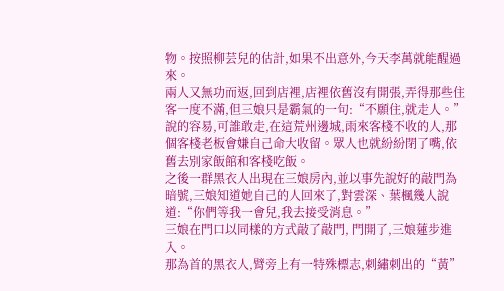物。按照柳芸兒的估計,如果不出意外,今天李萬就能醒過來。
兩人又無功而返,回到店裡,店裡依舊沒有開張,弄得那些住客一度不滿,但三娘只是霸氣的一句:“不願住,就走人。”說的容易,可誰敢走,在這荒州邊城,雨來客棧不收的人,那個客棧老板會嫌自己命大收留。眾人也就紛紛閉了嘴,依舊去別家飯館和客棧吃飯。
之後一群黑衣人出現在三娘房內,並以事先說好的敲門為暗號,三娘知道她自己的人回來了,對雲深、葉楓幾人說道:“你們等我一會兒,我去接受消息。”
三娘在門口以同樣的方式敲了敲門, 門開了,三娘蓮步進入。
那為首的黑衣人,臂旁上有一特殊標志,刺繡刺出的“黃”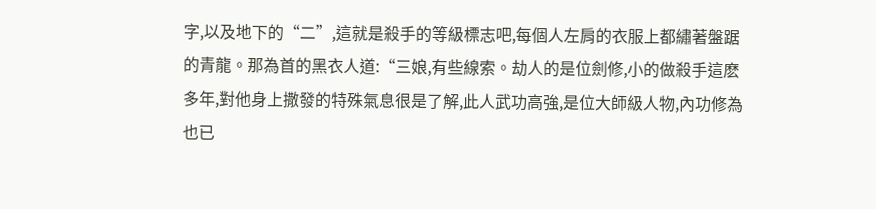字,以及地下的“二”,這就是殺手的等級標志吧,每個人左肩的衣服上都繡著盤踞的青龍。那為首的黑衣人道:“三娘,有些線索。劫人的是位劍修,小的做殺手這麽多年,對他身上撒發的特殊氣息很是了解,此人武功高強,是位大師級人物,內功修為也已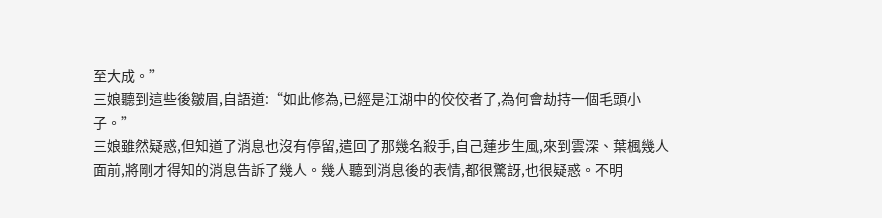至大成。”
三娘聽到這些後皺眉,自語道:“如此修為,已經是江湖中的佼佼者了,為何會劫持一個毛頭小子。”
三娘雖然疑惑,但知道了消息也沒有停留,遣回了那幾名殺手,自己蓮步生風,來到雲深、葉楓幾人面前,將剛才得知的消息告訴了幾人。幾人聽到消息後的表情,都很驚訝,也很疑惑。不明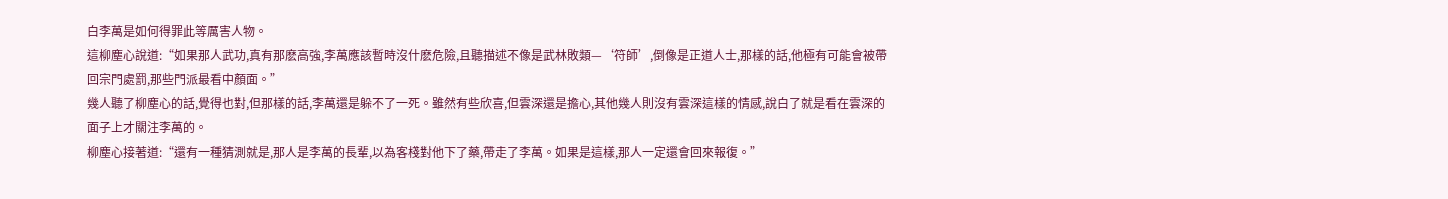白李萬是如何得罪此等厲害人物。
這柳塵心說道:“如果那人武功,真有那麽高強,李萬應該暫時沒什麽危險,且聽描述不像是武林敗類—‘符師’,倒像是正道人士,那樣的話,他極有可能會被帶回宗門處罰,那些門派最看中顏面。”
幾人聽了柳塵心的話,覺得也對,但那樣的話,李萬還是躲不了一死。雖然有些欣喜,但雲深還是擔心,其他幾人則沒有雲深這樣的情感,說白了就是看在雲深的面子上才關注李萬的。
柳塵心接著道:“還有一種猜測就是,那人是李萬的長輩,以為客棧對他下了藥,帶走了李萬。如果是這樣,那人一定還會回來報復。”